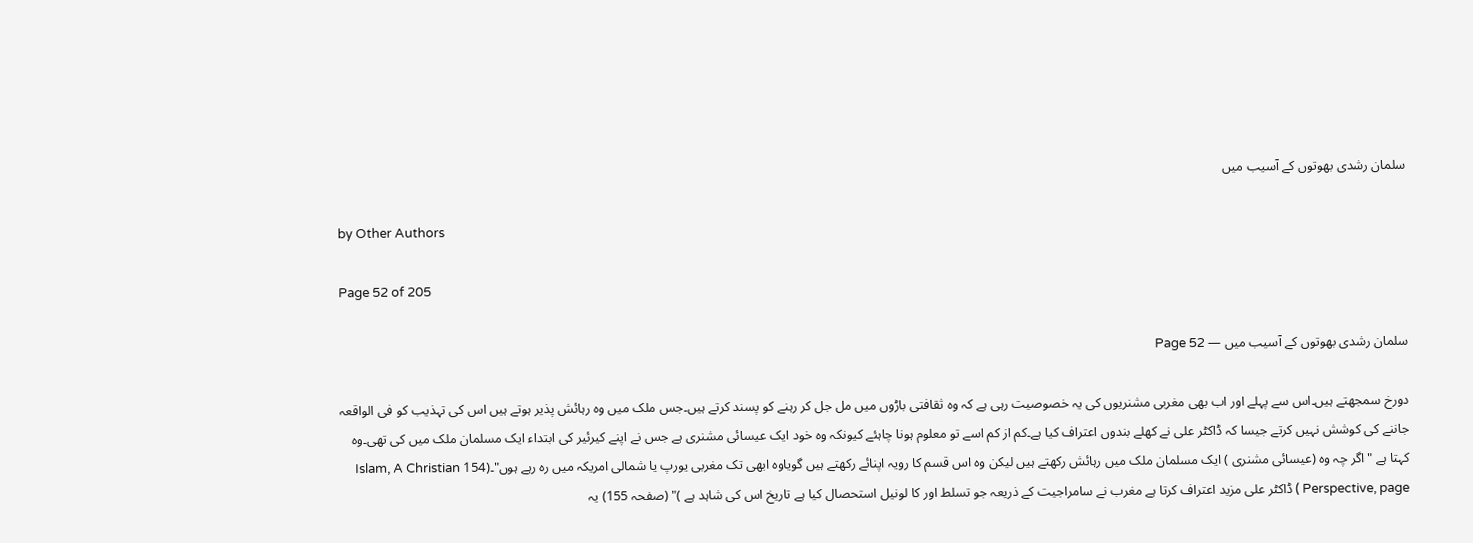سلمان رشدی بھوتوں کے آسیب میں

by Other Authors

Page 52 of 205

سلمان رشدی بھوتوں کے آسیب میں — Page 52

دورخ سمجھتے ہیں۔اس سے پہلے اور اب بھی مغربی مشنریوں کی یہ خصوصیت رہی ہے کہ وہ ثقافتی باڑوں میں مل جل کر رہنے کو پسند کرتے ہیں۔جس ملک میں وہ رہائش پذیر ہوتے ہیں اس کی تہذیب کو فی الواقعہ جاننے کی کوشش نہیں کرتے جیسا کہ ڈاکٹر علی نے کھلے بندوں اعتراف کیا ہے۔کم از کم اسے تو معلوم ہونا چاہئے کیونکہ وہ خود ایک عیسائی مشنری ہے جس نے اپنے کیرئیر کی ابتداء ایک مسلمان ملک میں کی تھی۔وہ کہتا ہے "اگر چہ وہ (عیسائی مشنری ) ایک مسلمان ملک میں رہائش رکھتے ہیں لیکن وہ اس قسم کا رویہ اپنائے رکھتے ہیں گویاوہ ابھی تک مغربی یورپ یا شمالی امریکہ میں رہ رہے ہوں"۔(154 Islam, A Christian Perspective, page ) ڈاکٹر علی مزید اعتراف کرتا ہے مغرب نے سامراجیت کے ذریعہ جو تسلط اور کا لونیل استحصال کیا ہے تاریخ اس کی شاہد ہے )" (صفحہ 155) یہ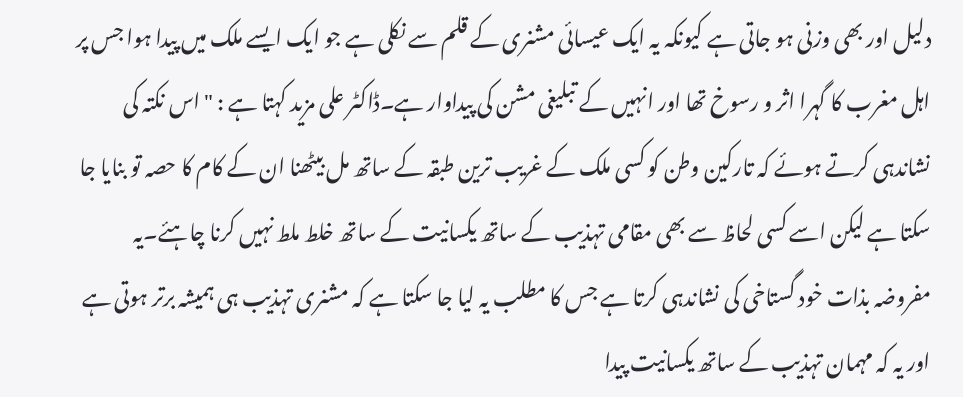دلیل اور بھی وزنی ہو جاتی ہے کیونکہ یہ ایک عیسائی مشنری کے قلم سے نکلی ہے جو ایک ایسے ملک میں پیدا ہوا جس پر اہل مغرب کا گہرا اثر و رسوخ تھا اور انہیں کے تبلیغی مشن کی پیداوار ہے۔ڈاکٹر علی مزید کہتا ہے : " اس نکتہ کی نشاندہی کرتے ہوئے کہ تارکین وطن کو کسی ملک کے غریب ترین طبقہ کے ساتھ مل بیٹھنا ان کے کام کا حصہ تو بنایا جا سکتا ہے لیکن اسے کسی لحاظ سے بھی مقامی تہذیب کے ساتھ یکسانیت کے ساتھ خلط ملط نہیں کرنا چاہئے۔یہ مفروضہ بذات خود گستاخی کی نشاندہی کرتا ہے جس کا مطلب یہ لیا جا سکتا ہے کہ مشنری تہذیب ہی ہمیشہ برتر ہوتی ہے اور یہ کہ مہمان تہذیب کے ساتھ یکسانیت پیدا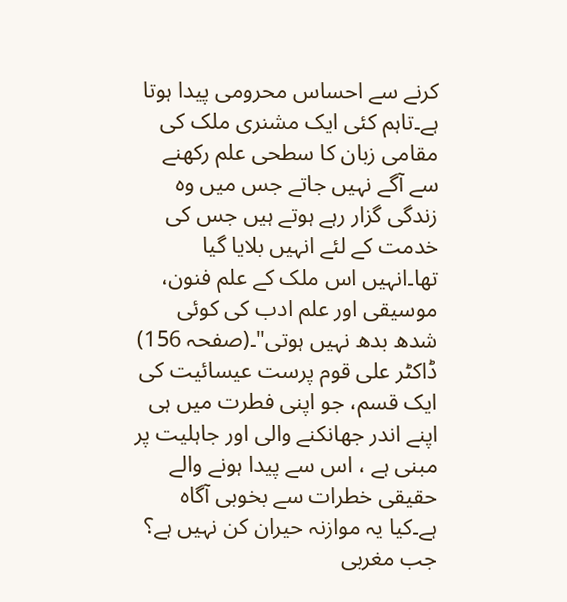کرنے سے احساس محرومی پیدا ہوتا ہے۔تاہم کئی ایک مشنری ملک کی مقامی زبان کا سطحی علم رکھنے سے آگے نہیں جاتے جس میں وہ زندگی گزار رہے ہوتے ہیں جس کی خدمت کے لئے انہیں بلایا گیا تھا۔انہیں اس ملک کے علم فنون، موسیقی اور علم ادب کی کوئی شدھ بدھ نہیں ہوتی"۔(صفحہ 156) ڈاکٹر علی قوم پرست عیسائیت کی ایک قسم، جو اپنی فطرت میں ہی اپنے اندر جھانکنے والی اور جاہلیت پر مبنی ہے ، اس سے پیدا ہونے والے حقیقی خطرات سے بخوبی آگاہ ہے۔کیا یہ موازنہ حیران کن نہیں ہے؟ جب مغربی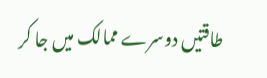طاقتیں دوسرے ممالک میں جا کر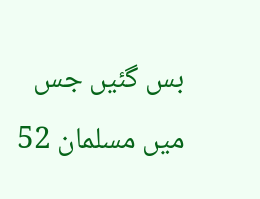بس گئیں جس میں مسلمان 52